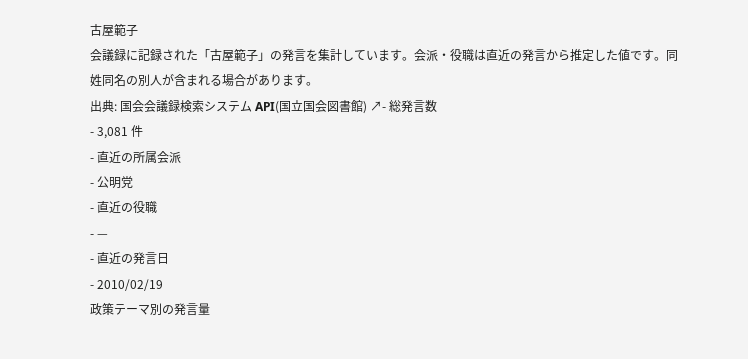古屋範子
会議録に記録された「古屋範子」の発言を集計しています。会派・役職は直近の発言から推定した値です。同姓同名の別人が含まれる場合があります。
出典: 国会会議録検索システム API(国立国会図書館) ↗- 総発言数
- 3,081 件
- 直近の所属会派
- 公明党
- 直近の役職
- —
- 直近の発言日
- 2010/02/19
政策テーマ別の発言量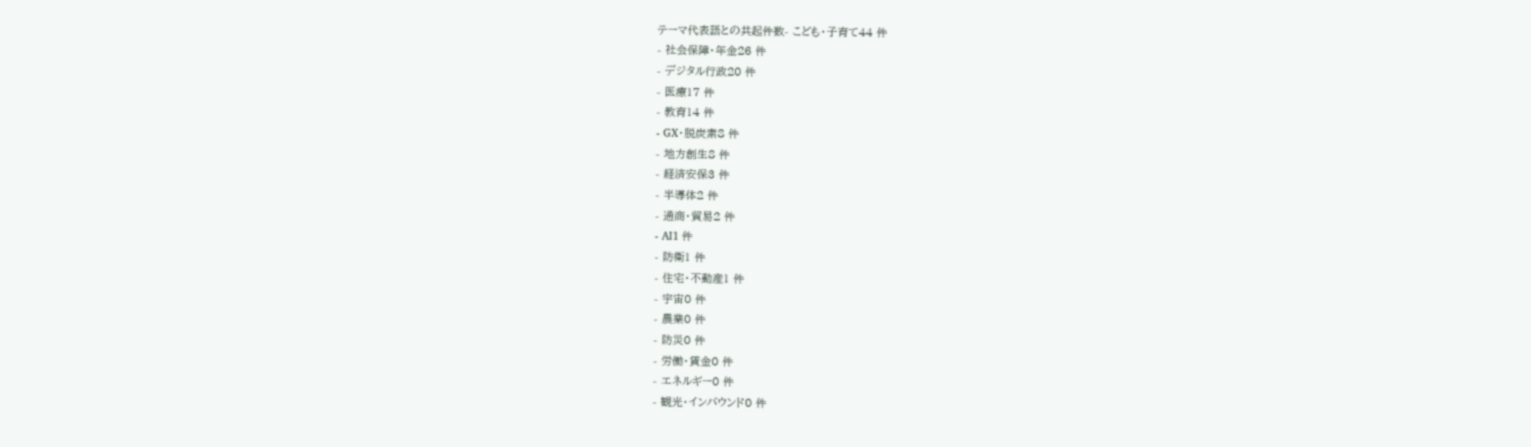テーマ代表語との共起件数- こども・子育て44 件
- 社会保障・年金26 件
- デジタル行政20 件
- 医療17 件
- 教育14 件
- GX・脱炭素8 件
- 地方創生8 件
- 経済安保3 件
- 半導体2 件
- 通商・貿易2 件
- AI1 件
- 防衛1 件
- 住宅・不動産1 件
- 宇宙0 件
- 農業0 件
- 防災0 件
- 労働・賃金0 件
- エネルギー0 件
- 観光・インバウンド0 件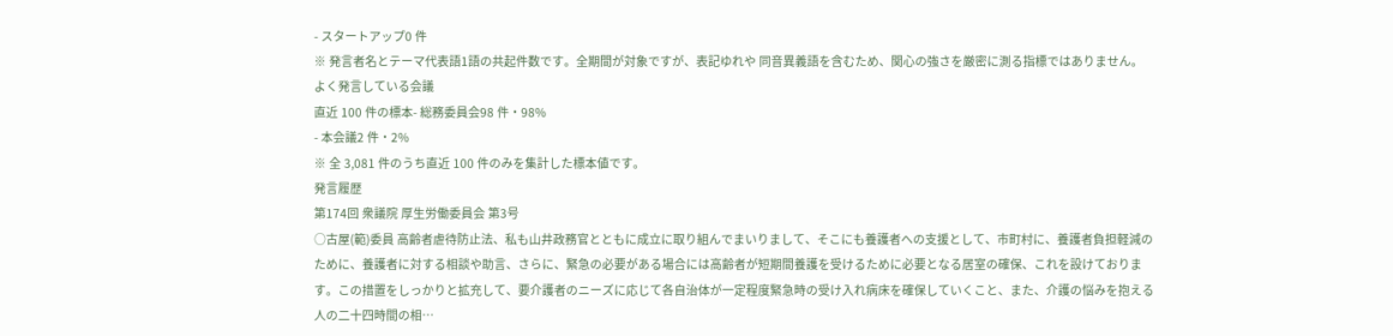- スタートアップ0 件
※ 発言者名とテーマ代表語1語の共起件数です。全期間が対象ですが、表記ゆれや 同音異義語を含むため、関心の強さを厳密に測る指標ではありません。
よく発言している会議
直近 100 件の標本- 総務委員会98 件・98%
- 本会議2 件・2%
※ 全 3,081 件のうち直近 100 件のみを集計した標本値です。
発言履歴
第174回 衆議院 厚生労働委員会 第3号
○古屋(範)委員 高齢者虐待防止法、私も山井政務官とともに成立に取り組んでまいりまして、そこにも養護者への支援として、市町村に、養護者負担軽減のために、養護者に対する相談や助言、さらに、緊急の必要がある場合には高齢者が短期間養護を受けるために必要となる居室の確保、これを設けております。この措置をしっかりと拡充して、要介護者のニーズに応じて各自治体が一定程度緊急時の受け入れ病床を確保していくこと、また、介護の悩みを抱える人の二十四時間の相…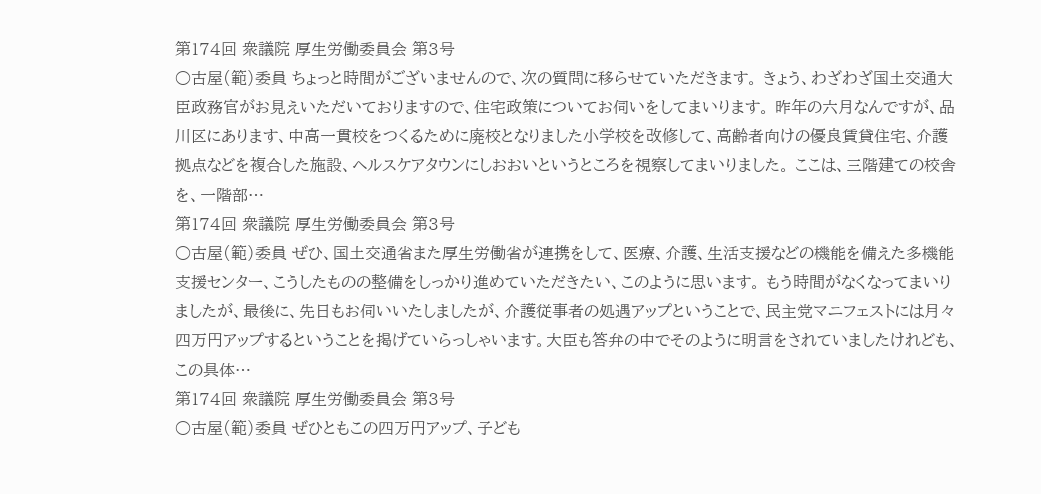第174回 衆議院 厚生労働委員会 第3号
○古屋(範)委員 ちょっと時間がございませんので、次の質問に移らせていただきます。 きょう、わざわざ国土交通大臣政務官がお見えいただいておりますので、住宅政策についてお伺いをしてまいります。 昨年の六月なんですが、品川区にあります、中高一貫校をつくるために廃校となりました小学校を改修して、高齢者向けの優良賃貸住宅、介護拠点などを複合した施設、ヘルスケアタウンにしおおいというところを視察してまいりました。 ここは、三階建ての校舎を、一階部…
第174回 衆議院 厚生労働委員会 第3号
○古屋(範)委員 ぜひ、国土交通省また厚生労働省が連携をして、医療、介護、生活支援などの機能を備えた多機能支援センター、こうしたものの整備をしっかり進めていただきたい、このように思います。 もう時間がなくなってまいりましたが、最後に、先日もお伺いいたしましたが、介護従事者の処遇アップということで、民主党マニフェストには月々四万円アップするということを掲げていらっしゃいます。大臣も答弁の中でそのように明言をされていましたけれども、この具体…
第174回 衆議院 厚生労働委員会 第3号
○古屋(範)委員 ぜひともこの四万円アップ、子ども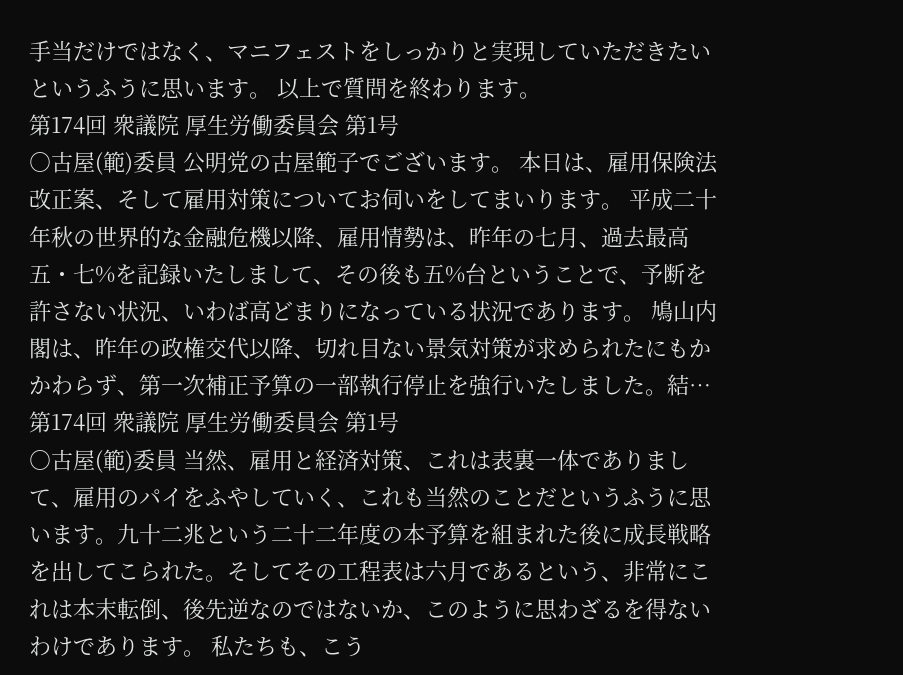手当だけではなく、マニフェストをしっかりと実現していただきたいというふうに思います。 以上で質問を終わります。
第174回 衆議院 厚生労働委員会 第1号
○古屋(範)委員 公明党の古屋範子でございます。 本日は、雇用保険法改正案、そして雇用対策についてお伺いをしてまいります。 平成二十年秋の世界的な金融危機以降、雇用情勢は、昨年の七月、過去最高五・七%を記録いたしまして、その後も五%台ということで、予断を許さない状況、いわば高どまりになっている状況であります。 鳩山内閣は、昨年の政権交代以降、切れ目ない景気対策が求められたにもかかわらず、第一次補正予算の一部執行停止を強行いたしました。結…
第174回 衆議院 厚生労働委員会 第1号
○古屋(範)委員 当然、雇用と経済対策、これは表裏一体でありまして、雇用のパイをふやしていく、これも当然のことだというふうに思います。九十二兆という二十二年度の本予算を組まれた後に成長戦略を出してこられた。そしてその工程表は六月であるという、非常にこれは本末転倒、後先逆なのではないか、このように思わざるを得ないわけであります。 私たちも、こう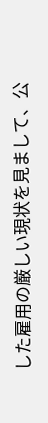した雇用の厳しい現状を見まして、公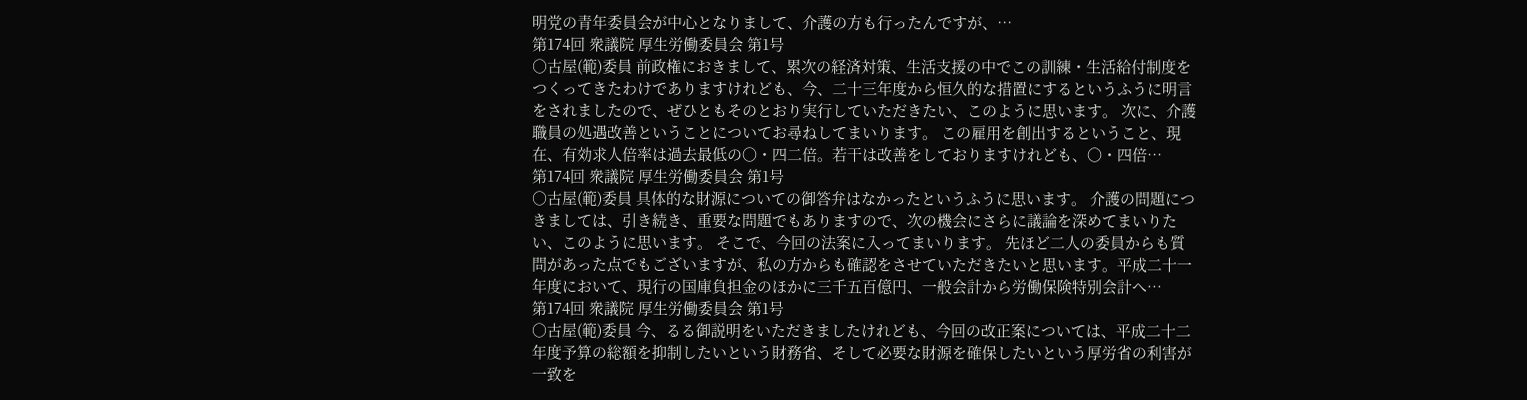明党の青年委員会が中心となりまして、介護の方も行ったんですが、…
第174回 衆議院 厚生労働委員会 第1号
○古屋(範)委員 前政権におきまして、累次の経済対策、生活支援の中でこの訓練・生活給付制度をつくってきたわけでありますけれども、今、二十三年度から恒久的な措置にするというふうに明言をされましたので、ぜひともそのとおり実行していただきたい、このように思います。 次に、介護職員の処遇改善ということについてお尋ねしてまいります。 この雇用を創出するということ、現在、有効求人倍率は過去最低の〇・四二倍。若干は改善をしておりますけれども、〇・四倍…
第174回 衆議院 厚生労働委員会 第1号
○古屋(範)委員 具体的な財源についての御答弁はなかったというふうに思います。 介護の問題につきましては、引き続き、重要な問題でもありますので、次の機会にさらに議論を深めてまいりたい、このように思います。 そこで、今回の法案に入ってまいります。 先ほど二人の委員からも質問があった点でもございますが、私の方からも確認をさせていただきたいと思います。平成二十一年度において、現行の国庫負担金のほかに三千五百億円、一般会計から労働保険特別会計へ…
第174回 衆議院 厚生労働委員会 第1号
○古屋(範)委員 今、るる御説明をいただきましたけれども、今回の改正案については、平成二十二年度予算の総額を抑制したいという財務省、そして必要な財源を確保したいという厚労省の利害が一致を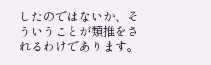したのではないか、そういうことが類推をされるわけであります。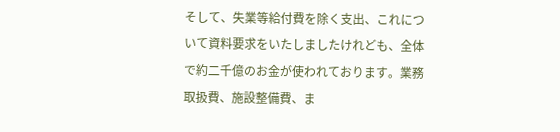そして、失業等給付費を除く支出、これについて資料要求をいたしましたけれども、全体で約二千億のお金が使われております。業務取扱費、施設整備費、ま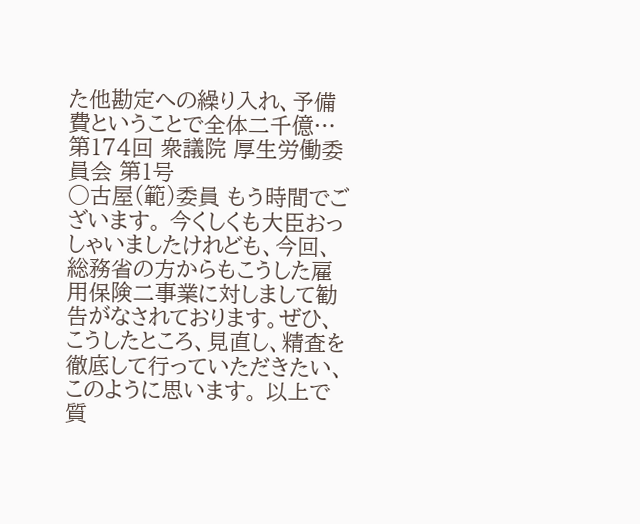た他勘定への繰り入れ、予備費ということで全体二千億…
第174回 衆議院 厚生労働委員会 第1号
○古屋(範)委員 もう時間でございます。 今くしくも大臣おっしゃいましたけれども、今回、総務省の方からもこうした雇用保険二事業に対しまして勧告がなされております。ぜひ、こうしたところ、見直し、精査を徹底して行っていただきたい、このように思います。 以上で質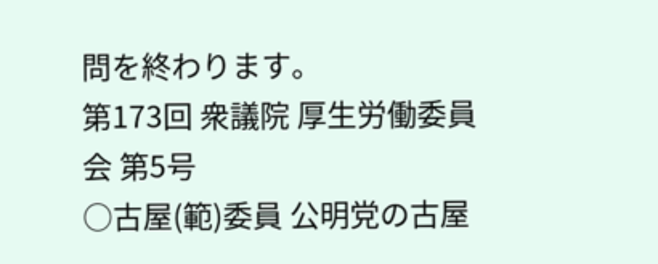問を終わります。
第173回 衆議院 厚生労働委員会 第5号
○古屋(範)委員 公明党の古屋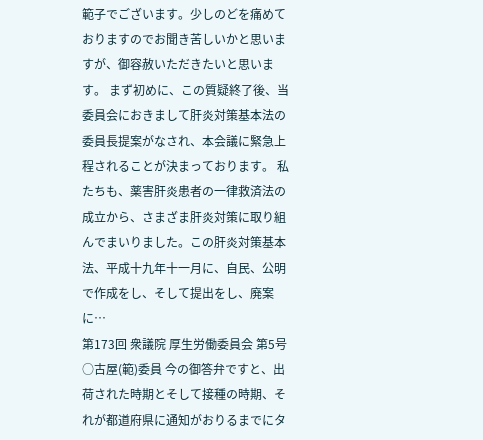範子でございます。少しのどを痛めておりますのでお聞き苦しいかと思いますが、御容赦いただきたいと思います。 まず初めに、この質疑終了後、当委員会におきまして肝炎対策基本法の委員長提案がなされ、本会議に緊急上程されることが決まっております。 私たちも、薬害肝炎患者の一律救済法の成立から、さまざま肝炎対策に取り組んでまいりました。この肝炎対策基本法、平成十九年十一月に、自民、公明で作成をし、そして提出をし、廃案に…
第173回 衆議院 厚生労働委員会 第5号
○古屋(範)委員 今の御答弁ですと、出荷された時期とそして接種の時期、それが都道府県に通知がおりるまでにタ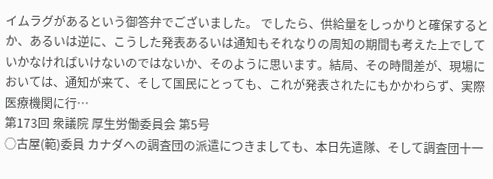イムラグがあるという御答弁でございました。 でしたら、供給量をしっかりと確保するとか、あるいは逆に、こうした発表あるいは通知もそれなりの周知の期間も考えた上でしていかなければいけないのではないか、そのように思います。結局、その時間差が、現場においては、通知が来て、そして国民にとっても、これが発表されたにもかかわらず、実際医療機関に行…
第173回 衆議院 厚生労働委員会 第5号
○古屋(範)委員 カナダへの調査団の派遣につきましても、本日先遣隊、そして調査団十一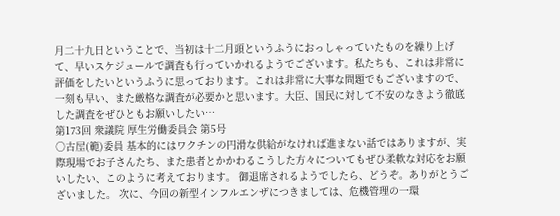月二十九日ということで、当初は十二月頭というふうにおっしゃっていたものを繰り上げて、早いスケジュールで調査も行っていかれるようでございます。私たちも、これは非常に評価をしたいというふうに思っております。これは非常に大事な問題でもございますので、一刻も早い、また厳格な調査が必要かと思います。大臣、国民に対して不安のなきよう徹底した調査をぜひともお願いしたい…
第173回 衆議院 厚生労働委員会 第5号
○古屋(範)委員 基本的にはワクチンの円滑な供給がなければ進まない話ではありますが、実際現場でお子さんたち、また患者とかかわるこうした方々についてもぜひ柔軟な対応をお願いしたい、このように考えております。 御退席されるようでしたら、どうぞ。ありがとうございました。 次に、今回の新型インフルエンザにつきましては、危機管理の一環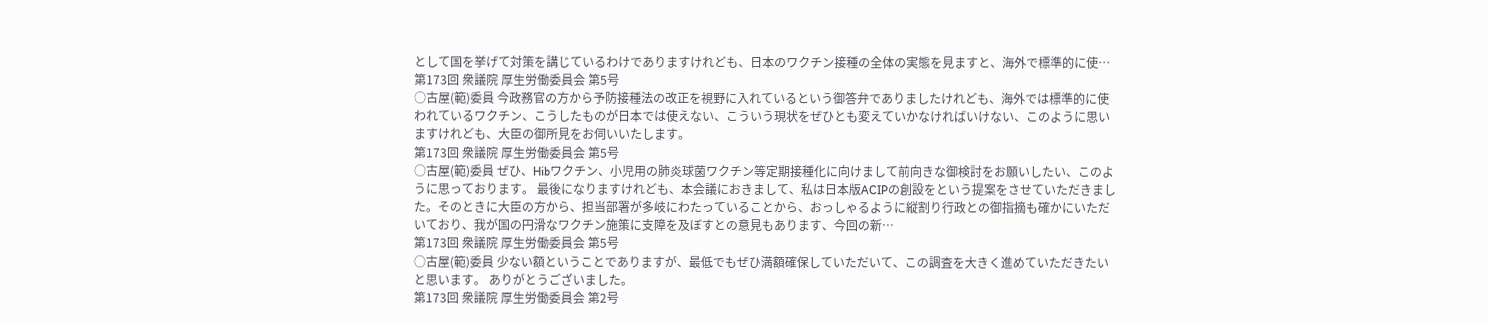として国を挙げて対策を講じているわけでありますけれども、日本のワクチン接種の全体の実態を見ますと、海外で標準的に使…
第173回 衆議院 厚生労働委員会 第5号
○古屋(範)委員 今政務官の方から予防接種法の改正を視野に入れているという御答弁でありましたけれども、海外では標準的に使われているワクチン、こうしたものが日本では使えない、こういう現状をぜひとも変えていかなければいけない、このように思いますけれども、大臣の御所見をお伺いいたします。
第173回 衆議院 厚生労働委員会 第5号
○古屋(範)委員 ぜひ、Hibワクチン、小児用の肺炎球菌ワクチン等定期接種化に向けまして前向きな御検討をお願いしたい、このように思っております。 最後になりますけれども、本会議におきまして、私は日本版ACIPの創設をという提案をさせていただきました。そのときに大臣の方から、担当部署が多岐にわたっていることから、おっしゃるように縦割り行政との御指摘も確かにいただいており、我が国の円滑なワクチン施策に支障を及ぼすとの意見もあります、今回の新…
第173回 衆議院 厚生労働委員会 第5号
○古屋(範)委員 少ない額ということでありますが、最低でもぜひ満額確保していただいて、この調査を大きく進めていただきたいと思います。 ありがとうございました。
第173回 衆議院 厚生労働委員会 第2号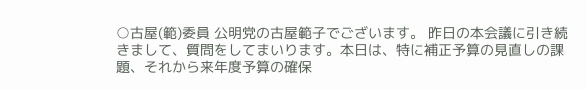○古屋(範)委員 公明党の古屋範子でございます。 昨日の本会議に引き続きまして、質問をしてまいります。本日は、特に補正予算の見直しの課題、それから来年度予算の確保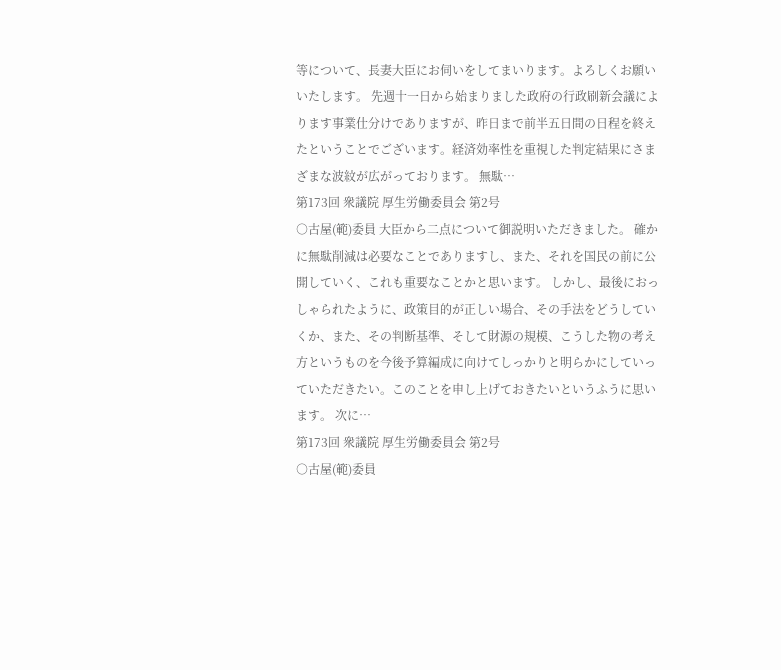等について、長妻大臣にお伺いをしてまいります。よろしくお願いいたします。 先週十一日から始まりました政府の行政刷新会議によります事業仕分けでありますが、昨日まで前半五日間の日程を終えたということでございます。経済効率性を重視した判定結果にさまざまな波紋が広がっております。 無駄…
第173回 衆議院 厚生労働委員会 第2号
○古屋(範)委員 大臣から二点について御説明いただきました。 確かに無駄削減は必要なことでありますし、また、それを国民の前に公開していく、これも重要なことかと思います。 しかし、最後におっしゃられたように、政策目的が正しい場合、その手法をどうしていくか、また、その判断基準、そして財源の規模、こうした物の考え方というものを今後予算編成に向けてしっかりと明らかにしていっていただきたい。このことを申し上げておきたいというふうに思います。 次に…
第173回 衆議院 厚生労働委員会 第2号
○古屋(範)委員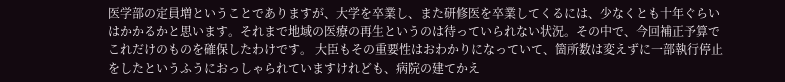医学部の定員増ということでありますが、大学を卒業し、また研修医を卒業してくるには、少なくとも十年ぐらいはかかるかと思います。それまで地域の医療の再生というのは待っていられない状況。その中で、今回補正予算でこれだけのものを確保したわけです。 大臣もその重要性はおわかりになっていて、箇所数は変えずに一部執行停止をしたというふうにおっしゃられていますけれども、病院の建てかえ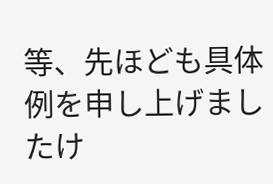等、先ほども具体例を申し上げましたけ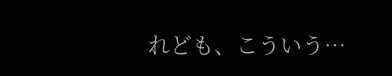れども、こういう…